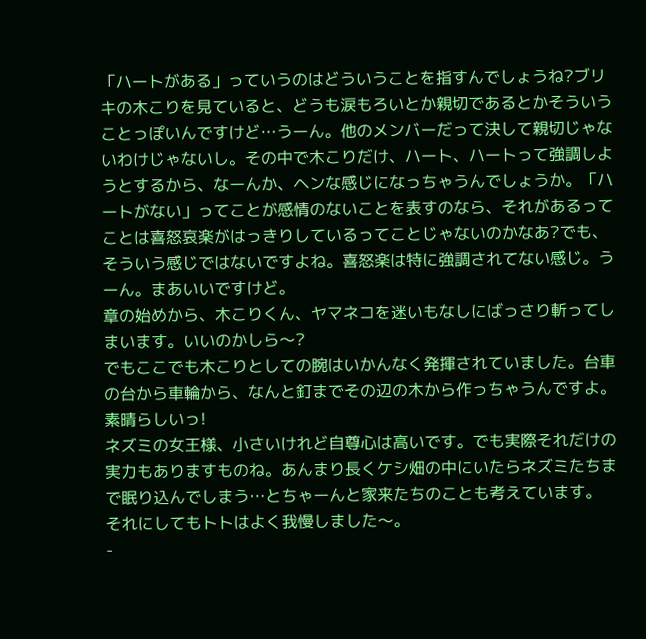「ハートがある」っていうのはどういうことを指すんでしょうね?ブリキの木こりを見ていると、どうも涙もろいとか親切であるとかそういうことっぽいんですけど…うーん。他のメンバーだって決して親切じゃないわけじゃないし。その中で木こりだけ、ハート、ハートって強調しようとするから、なーんか、ヘンな感じになっちゃうんでしょうか。「ハートがない」ってことが感情のないことを表すのなら、それがあるってことは喜怒哀楽がはっきりしているってことじゃないのかなあ?でも、そういう感じではないですよね。喜怒楽は特に強調されてない感じ。うーん。まあいいですけど。
章の始めから、木こりくん、ヤマネコを迷いもなしにばっさり斬ってしまいます。いいのかしら〜?
でもここでも木こりとしての腕はいかんなく発揮されていました。台車の台から車輪から、なんと釘までその辺の木から作っちゃうんですよ。素晴らしいっ!
ネズミの女王様、小さいけれど自尊心は高いです。でも実際それだけの実力もありますものね。あんまり長くケシ畑の中にいたらネズミたちまで眠り込んでしまう…とちゃーんと家来たちのことも考えています。
それにしてもトトはよく我慢しました〜。
-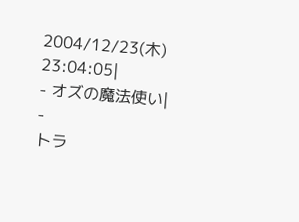2004/12/23(木) 23:04:05|
- オズの魔法使い|
-
トラ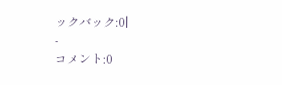ックバック:0|
-
コメント:0